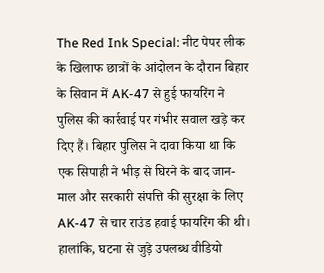The Red Ink Special: नीट पेपर लीक के खिलाफ छात्रों के आंदोलन के दौरान बिहार के सिवान में AK-47 से हुई फायरिंग ने पुलिस की कार्रवाई पर गंभीर सवाल खड़े कर दिए हैं। बिहार पुलिस ने दावा किया था कि एक सिपाही ने भीड़ से घिरने के बाद जान-माल और सरकारी संपत्ति की सुरक्षा के लिए AK-47 से चार राउंड हवाई फायरिंग की थी। हालांकि, घटना से जुड़े उपलब्ध वीडियो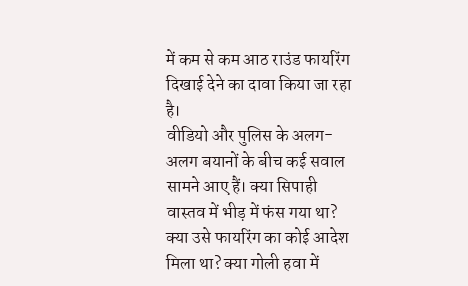में कम से कम आठ राउंड फायरिंग दिखाई देने का दावा किया जा रहा है।
वीडियो और पुलिस के अलग-अलग बयानों के बीच कई सवाल सामने आए हैं। क्या सिपाही वास्तव में भीड़ में फंस गया था? क्या उसे फायरिंग का कोई आदेश मिला था? क्या गोली हवा में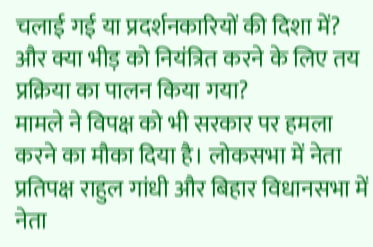चलाई गई या प्रदर्शनकारियों की दिशा में? और क्या भीड़ को नियंत्रित करने के लिए तय प्रक्रिया का पालन किया गया?
मामले ने विपक्ष को भी सरकार पर हमला करने का मौका दिया है। लोकसभा में नेता प्रतिपक्ष राहुल गांधी और बिहार विधानसभा में नेता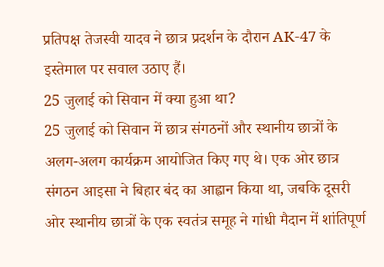प्रतिपक्ष तेजस्वी यादव ने छात्र प्रदर्शन के दौरान AK-47 के इस्तेमाल पर सवाल उठाए हैं।
25 जुलाई को सिवान में क्या हुआ था?
25 जुलाई को सिवान में छात्र संगठनों और स्थानीय छात्रों के अलग-अलग कार्यक्रम आयोजित किए गए थे। एक ओर छात्र संगठन आइसा ने बिहार बंद का आह्वान किया था, जबकि दूसरी ओर स्थानीय छात्रों के एक स्वतंत्र समूह ने गांधी मैदान में शांतिपूर्ण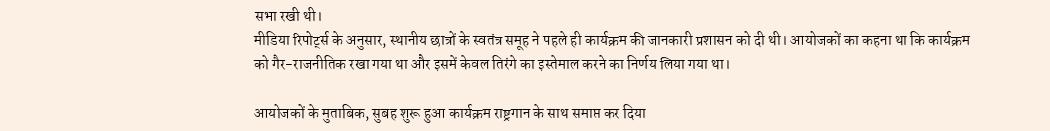सभा रखी थी।
मीडिया रिपोर्ट्स के अनुसार, स्थानीय छात्रों के स्वतंत्र समूह ने पहले ही कार्यक्रम की जानकारी प्रशासन को दी थी। आयोजकों का कहना था कि कार्यक्रम को गैर-राजनीतिक रखा गया था और इसमें केवल तिरंगे का इस्तेमाल करने का निर्णय लिया गया था।

आयोजकों के मुताबिक, सुबह शुरू हुआ कार्यक्रम राष्ट्रगान के साथ समाप्त कर दिया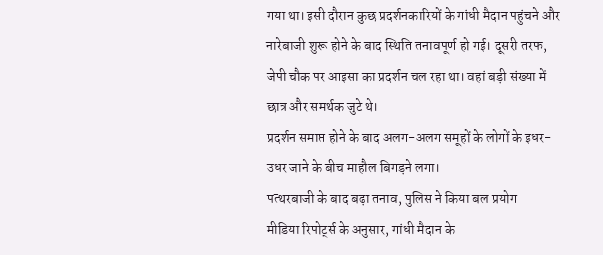गया था। इसी दौरान कुछ प्रदर्शनकारियों के गांधी मैदान पहुंचने और नारेबाजी शुरू होने के बाद स्थिति तनावपूर्ण हो गई। दूसरी तरफ, जेपी चौक पर आइसा का प्रदर्शन चल रहा था। वहां बड़ी संख्या में छात्र और समर्थक जुटे थे।
प्रदर्शन समाप्त होने के बाद अलग-अलग समूहों के लोगों के इधर-उधर जाने के बीच माहौल बिगड़ने लगा।
पत्थरबाजी के बाद बढ़ा तनाव, पुलिस ने किया बल प्रयोग
मीडिया रिपोर्ट्स के अनुसार, गांधी मैदान के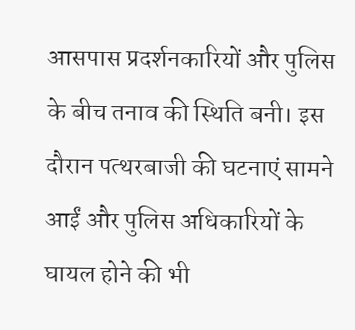आसपास प्रदर्शनकारियों और पुलिस के बीच तनाव की स्थिति बनी। इस दौरान पत्थरबाजी की घटनाएं सामने आईं और पुलिस अधिकारियों के घायल होने की भी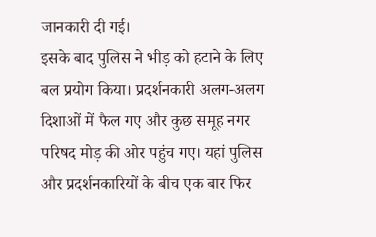जानकारी दी गई।
इसके बाद पुलिस ने भीड़ को हटाने के लिए बल प्रयोग किया। प्रदर्शनकारी अलग-अलग दिशाओं में फैल गए और कुछ समूह नगर परिषद मोड़ की ओर पहुंच गए। यहां पुलिस और प्रदर्शनकारियों के बीच एक बार फिर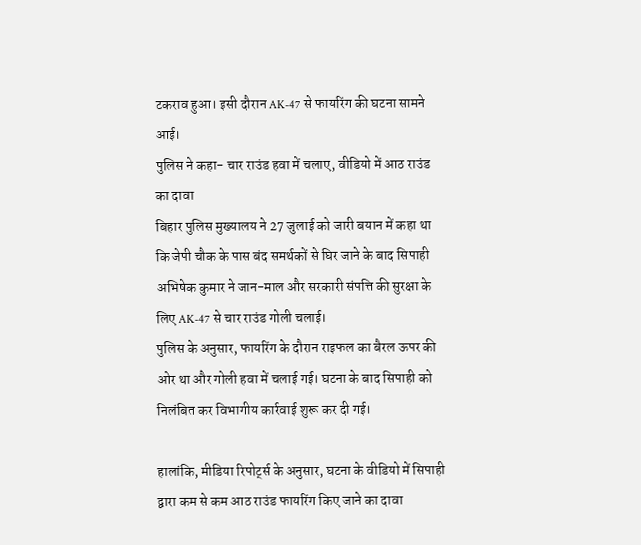टकराव हुआ। इसी दौरान AK-47 से फायरिंग की घटना सामने आई।
पुलिस ने कहा- चार राउंड हवा में चलाए, वीडियो में आठ राउंड का दावा
बिहार पुलिस मुख्यालय ने 27 जुलाई को जारी बयान में कहा था कि जेपी चौक के पास बंद समर्थकों से घिर जाने के बाद सिपाही अभिषेक कुमार ने जान-माल और सरकारी संपत्ति की सुरक्षा के लिए AK-47 से चार राउंड गोली चलाई।
पुलिस के अनुसार, फायरिंग के दौरान राइफल का बैरल ऊपर की ओर था और गोली हवा में चलाई गई। घटना के बाद सिपाही को निलंबित कर विभागीय कार्रवाई शुरू कर दी गई।

हालांकि, मीडिया रिपोर्ट्स के अनुसार, घटना के वीडियो में सिपाही द्वारा कम से कम आठ राउंड फायरिंग किए जाने का दावा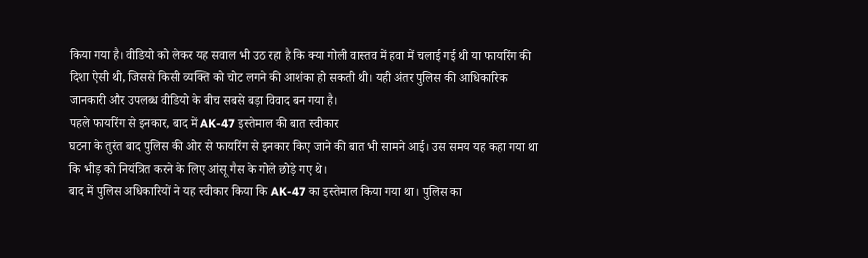किया गया है। वीडियो को लेकर यह सवाल भी उठ रहा है कि क्या गोली वास्तव में हवा में चलाई गई थी या फायरिंग की दिशा ऐसी थी, जिससे किसी व्यक्ति को चोट लगने की आशंका हो सकती थी। यही अंतर पुलिस की आधिकारिक जानकारी और उपलब्ध वीडियो के बीच सबसे बड़ा विवाद बन गया है।
पहले फायरिंग से इनकार, बाद में AK-47 इस्तेमाल की बात स्वीकार
घटना के तुरंत बाद पुलिस की ओर से फायरिंग से इनकार किए जाने की बात भी सामने आई। उस समय यह कहा गया था कि भीड़ को नियंत्रित करने के लिए आंसू गैस के गोले छोड़े गए थे।
बाद में पुलिस अधिकारियों ने यह स्वीकार किया कि AK-47 का इस्तेमाल किया गया था। पुलिस का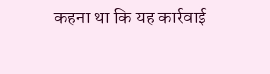कहना था कि यह कार्रवाई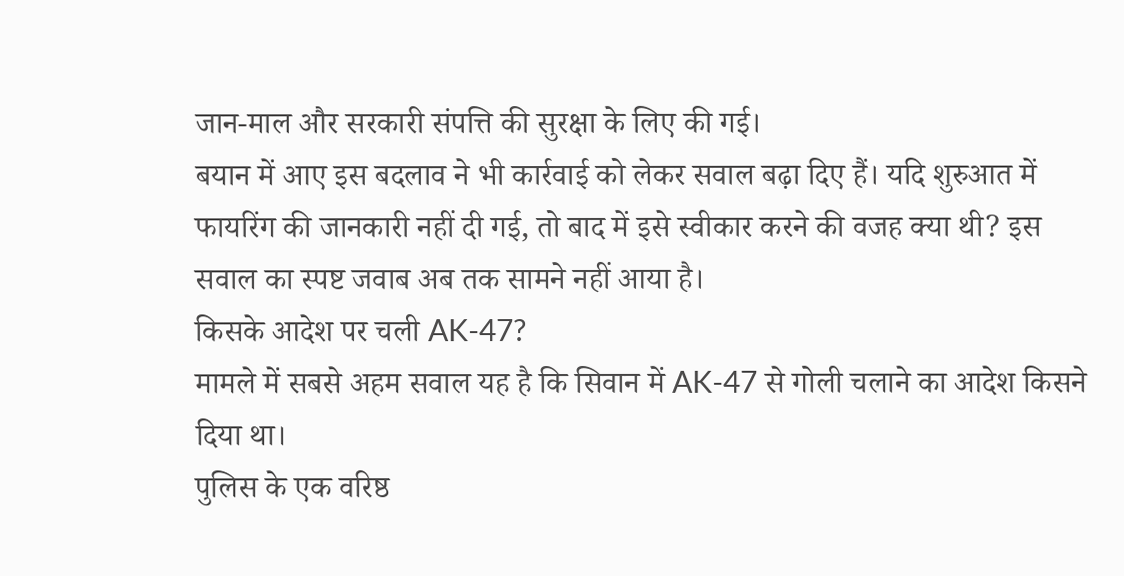जान-माल और सरकारी संपत्ति की सुरक्षा के लिए की गई।
बयान में आए इस बदलाव ने भी कार्रवाई को लेकर सवाल बढ़ा दिए हैं। यदि शुरुआत में फायरिंग की जानकारी नहीं दी गई, तो बाद में इसे स्वीकार करने की वजह क्या थी? इस सवाल का स्पष्ट जवाब अब तक सामने नहीं आया है।
किसके आदेश पर चली AK-47?
मामले में सबसे अहम सवाल यह है कि सिवान में AK-47 से गोली चलाने का आदेश किसने दिया था।
पुलिस के एक वरिष्ठ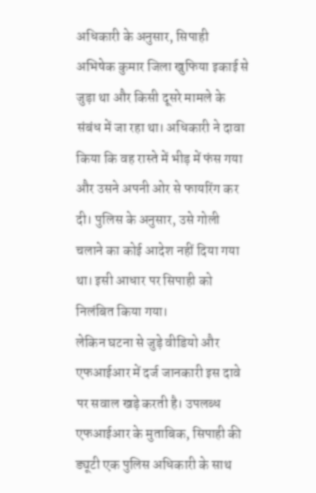अधिकारी के अनुसार, सिपाही अभिषेक कुमार जिला खुफिया इकाई से जुड़ा था और किसी दूसरे मामले के संबंध में जा रहा था। अधिकारी ने दावा किया कि वह रास्ते में भीड़ में फंस गया और उसने अपनी ओर से फायरिंग कर दी। पुलिस के अनुसार, उसे गोली चलाने का कोई आदेश नहीं दिया गया था। इसी आधार पर सिपाही को निलंबित किया गया।
लेकिन घटना से जुड़े वीडियो और एफआईआर में दर्ज जानकारी इस दावे पर सवाल खड़े करती है। उपलब्ध एफआईआर के मुताबिक, सिपाही की ड्यूटी एक पुलिस अधिकारी के साथ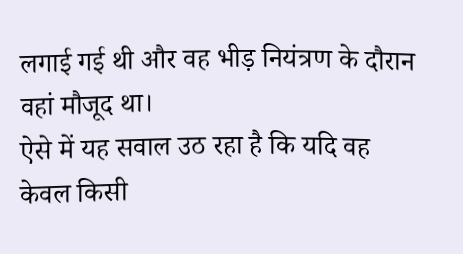लगाई गई थी और वह भीड़ नियंत्रण के दौरान वहां मौजूद था।
ऐसे में यह सवाल उठ रहा है कि यदि वह केवल किसी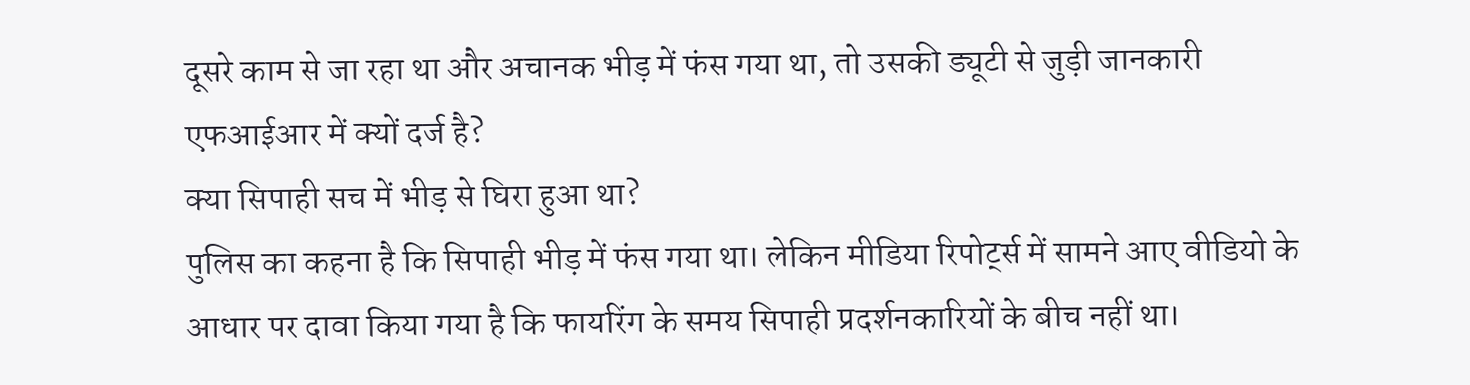दूसरे काम से जा रहा था और अचानक भीड़ में फंस गया था, तो उसकी ड्यूटी से जुड़ी जानकारी एफआईआर में क्यों दर्ज है?
क्या सिपाही सच में भीड़ से घिरा हुआ था?
पुलिस का कहना है कि सिपाही भीड़ में फंस गया था। लेकिन मीडिया रिपोर्ट्स में सामने आए वीडियो के आधार पर दावा किया गया है कि फायरिंग के समय सिपाही प्रदर्शनकारियों के बीच नहीं था।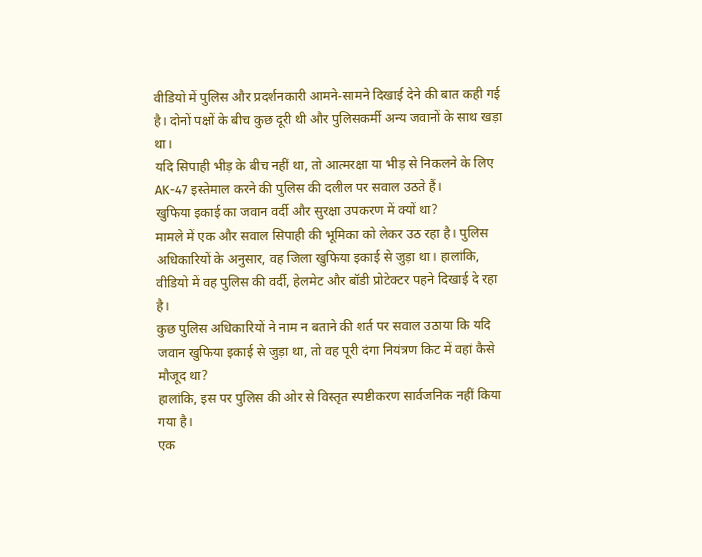वीडियो में पुलिस और प्रदर्शनकारी आमने-सामने दिखाई देने की बात कही गई है। दोनों पक्षों के बीच कुछ दूरी थी और पुलिसकर्मी अन्य जवानों के साथ खड़ा था।
यदि सिपाही भीड़ के बीच नहीं था, तो आत्मरक्षा या भीड़ से निकलने के लिए AK-47 इस्तेमाल करने की पुलिस की दलील पर सवाल उठते हैं।
खुफिया इकाई का जवान वर्दी और सुरक्षा उपकरण में क्यों था?
मामले में एक और सवाल सिपाही की भूमिका को लेकर उठ रहा है। पुलिस अधिकारियों के अनुसार, वह जिला खुफिया इकाई से जुड़ा था। हालांकि, वीडियो में वह पुलिस की वर्दी, हेलमेट और बॉडी प्रोटेक्टर पहने दिखाई दे रहा है।
कुछ पुलिस अधिकारियों ने नाम न बताने की शर्त पर सवाल उठाया कि यदि जवान खुफिया इकाई से जुड़ा था, तो वह पूरी दंगा नियंत्रण किट में वहां कैसे मौजूद था?
हालांकि, इस पर पुलिस की ओर से विस्तृत स्पष्टीकरण सार्वजनिक नहीं किया गया है।
एक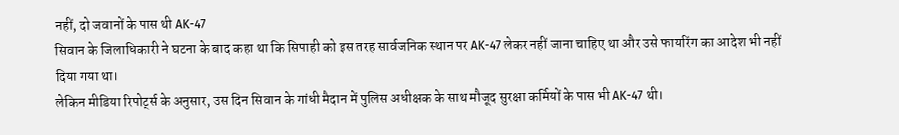नहीं, दो जवानों के पास थी AK-47
सिवान के जिलाधिकारी ने घटना के बाद कहा था कि सिपाही को इस तरह सार्वजनिक स्थान पर AK-47 लेकर नहीं जाना चाहिए था और उसे फायरिंग का आदेश भी नहीं दिया गया था।
लेकिन मीडिया रिपोर्ट्स के अनुसार, उस दिन सिवान के गांधी मैदान में पुलिस अधीक्षक के साथ मौजूद सुरक्षा कर्मियों के पास भी AK-47 थी।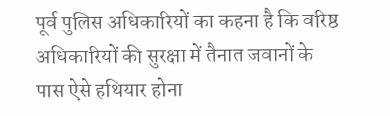पूर्व पुलिस अधिकारियों का कहना है कि वरिष्ठ अधिकारियों की सुरक्षा में तैनात जवानों के पास ऐसे हथियार होना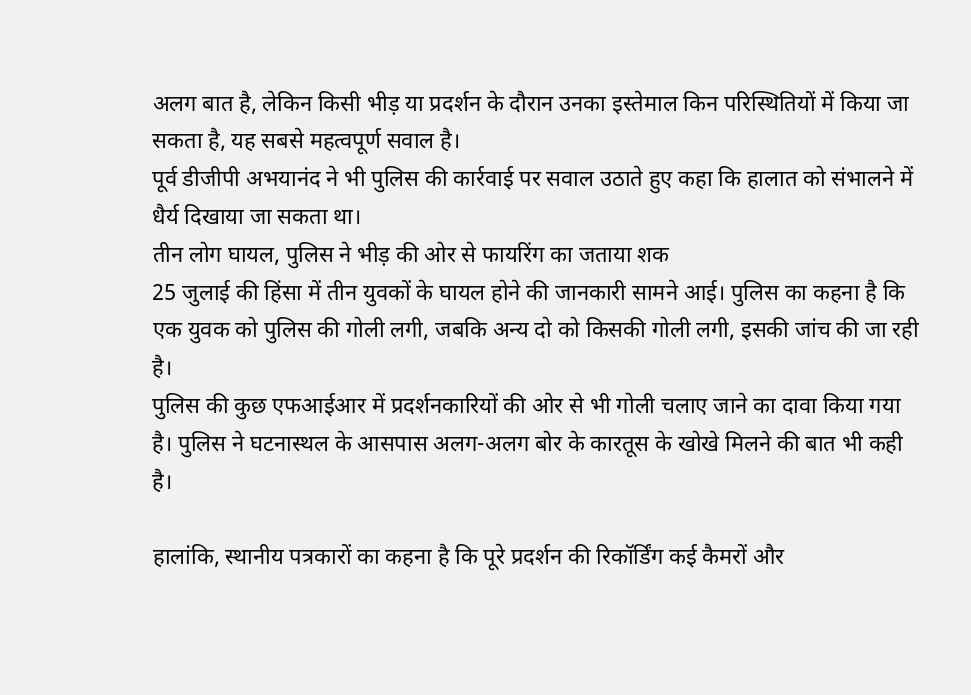अलग बात है, लेकिन किसी भीड़ या प्रदर्शन के दौरान उनका इस्तेमाल किन परिस्थितियों में किया जा सकता है, यह सबसे महत्वपूर्ण सवाल है।
पूर्व डीजीपी अभयानंद ने भी पुलिस की कार्रवाई पर सवाल उठाते हुए कहा कि हालात को संभालने में धैर्य दिखाया जा सकता था।
तीन लोग घायल, पुलिस ने भीड़ की ओर से फायरिंग का जताया शक
25 जुलाई की हिंसा में तीन युवकों के घायल होने की जानकारी सामने आई। पुलिस का कहना है कि एक युवक को पुलिस की गोली लगी, जबकि अन्य दो को किसकी गोली लगी, इसकी जांच की जा रही है।
पुलिस की कुछ एफआईआर में प्रदर्शनकारियों की ओर से भी गोली चलाए जाने का दावा किया गया है। पुलिस ने घटनास्थल के आसपास अलग-अलग बोर के कारतूस के खोखे मिलने की बात भी कही है।

हालांकि, स्थानीय पत्रकारों का कहना है कि पूरे प्रदर्शन की रिकॉर्डिंग कई कैमरों और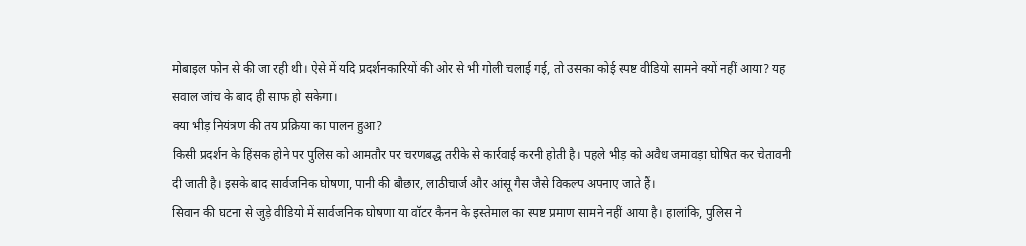मोबाइल फोन से की जा रही थी। ऐसे में यदि प्रदर्शनकारियों की ओर से भी गोली चलाई गई, तो उसका कोई स्पष्ट वीडियो सामने क्यों नहीं आया? यह सवाल जांच के बाद ही साफ हो सकेगा।
क्या भीड़ नियंत्रण की तय प्रक्रिया का पालन हुआ?
किसी प्रदर्शन के हिंसक होने पर पुलिस को आमतौर पर चरणबद्ध तरीके से कार्रवाई करनी होती है। पहले भीड़ को अवैध जमावड़ा घोषित कर चेतावनी दी जाती है। इसके बाद सार्वजनिक घोषणा, पानी की बौछार, लाठीचार्ज और आंसू गैस जैसे विकल्प अपनाए जाते हैं।
सिवान की घटना से जुड़े वीडियो में सार्वजनिक घोषणा या वॉटर कैनन के इस्तेमाल का स्पष्ट प्रमाण सामने नहीं आया है। हालांकि, पुलिस ने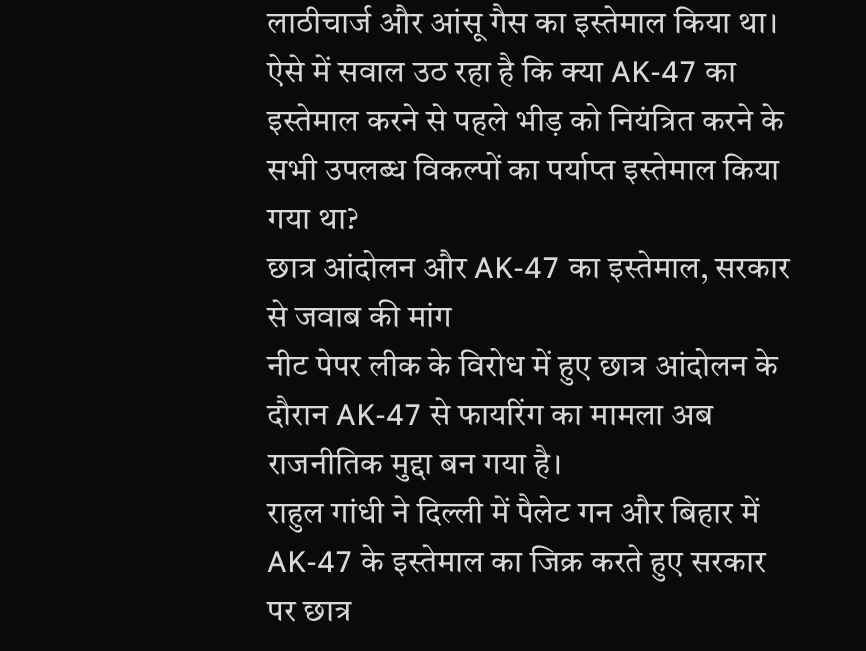लाठीचार्ज और आंसू गैस का इस्तेमाल किया था।
ऐसे में सवाल उठ रहा है कि क्या AK-47 का इस्तेमाल करने से पहले भीड़ को नियंत्रित करने के सभी उपलब्ध विकल्पों का पर्याप्त इस्तेमाल किया गया था?
छात्र आंदोलन और AK-47 का इस्तेमाल, सरकार से जवाब की मांग
नीट पेपर लीक के विरोध में हुए छात्र आंदोलन के दौरान AK-47 से फायरिंग का मामला अब राजनीतिक मुद्दा बन गया है।
राहुल गांधी ने दिल्ली में पैलेट गन और बिहार में AK-47 के इस्तेमाल का जिक्र करते हुए सरकार पर छात्र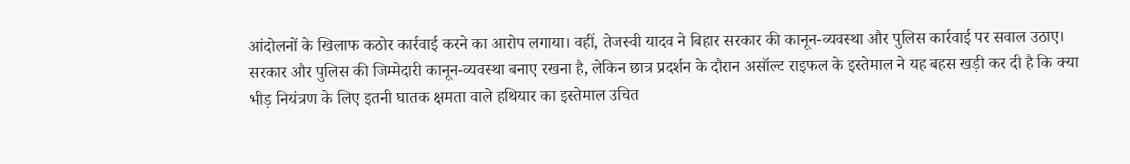आंदोलनों के खिलाफ कठोर कार्रवाई करने का आरोप लगाया। वहीं, तेजस्वी यादव ने बिहार सरकार की कानून-व्यवस्था और पुलिस कार्रवाई पर सवाल उठाए।
सरकार और पुलिस की जिम्मेदारी कानून-व्यवस्था बनाए रखना है, लेकिन छात्र प्रदर्शन के दौरान असॉल्ट राइफल के इस्तेमाल ने यह बहस खड़ी कर दी है कि क्या भीड़ नियंत्रण के लिए इतनी घातक क्षमता वाले हथियार का इस्तेमाल उचित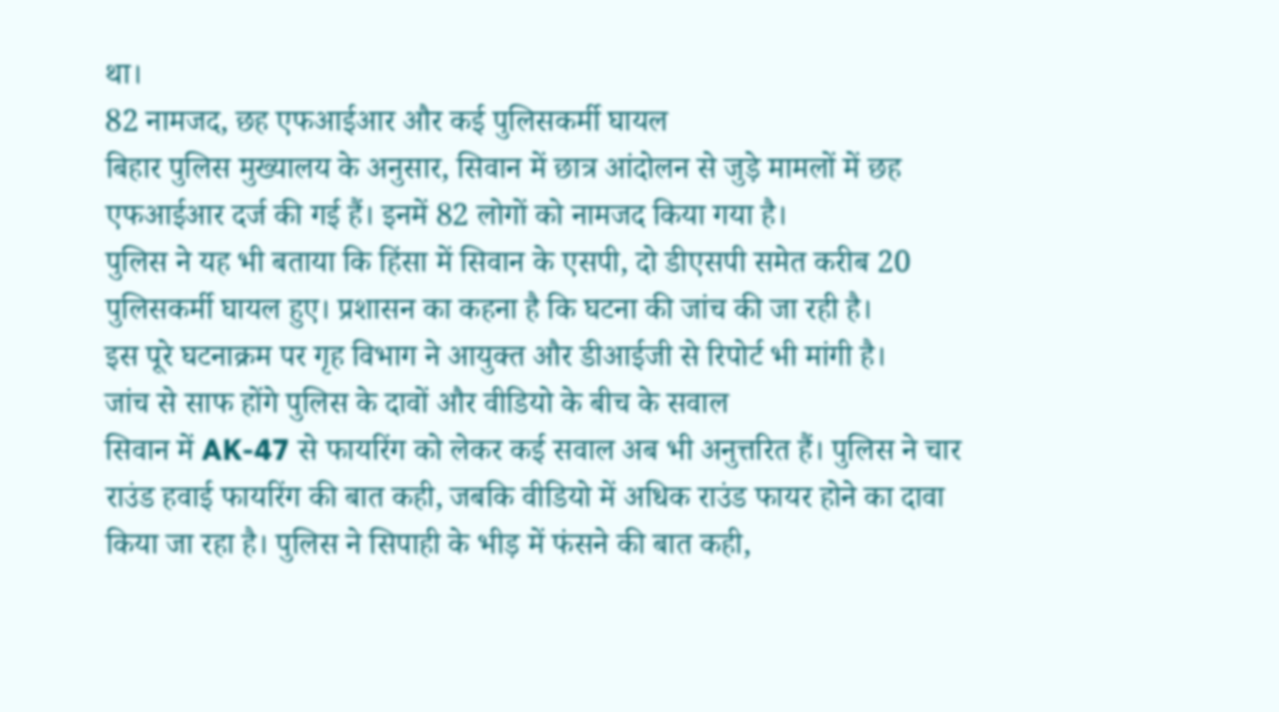था।
82 नामजद, छह एफआईआर और कई पुलिसकर्मी घायल
बिहार पुलिस मुख्यालय के अनुसार, सिवान में छात्र आंदोलन से जुड़े मामलों में छह एफआईआर दर्ज की गई हैं। इनमें 82 लोगों को नामजद किया गया है।
पुलिस ने यह भी बताया कि हिंसा में सिवान के एसपी, दो डीएसपी समेत करीब 20 पुलिसकर्मी घायल हुए। प्रशासन का कहना है कि घटना की जांच की जा रही है।
इस पूरे घटनाक्रम पर गृह विभाग ने आयुक्त और डीआईजी से रिपोर्ट भी मांगी है।
जांच से साफ होंगे पुलिस के दावों और वीडियो के बीच के सवाल
सिवान में AK-47 से फायरिंग को लेकर कई सवाल अब भी अनुत्तरित हैं। पुलिस ने चार राउंड हवाई फायरिंग की बात कही, जबकि वीडियो में अधिक राउंड फायर होने का दावा किया जा रहा है। पुलिस ने सिपाही के भीड़ में फंसने की बात कही,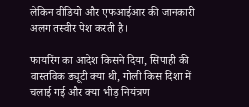लेकिन वीडियो और एफआईआर की जानकारी अलग तस्वीर पेश करती है।

फायरिंग का आदेश किसने दिया, सिपाही की वास्तविक ड्यूटी क्या थी, गोली किस दिशा में चलाई गई और क्या भीड़ नियंत्रण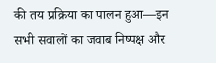की तय प्रक्रिया का पालन हुआ—इन सभी सवालों का जवाब निष्पक्ष और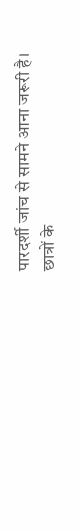पारदर्शी जांच से सामने आना जरूरी है।
छात्रों के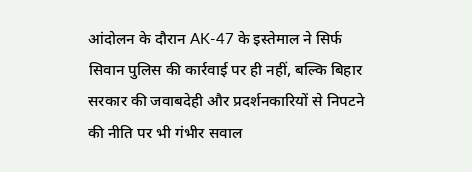आंदोलन के दौरान AK-47 के इस्तेमाल ने सिर्फ सिवान पुलिस की कार्रवाई पर ही नहीं, बल्कि बिहार सरकार की जवाबदेही और प्रदर्शनकारियों से निपटने की नीति पर भी गंभीर सवाल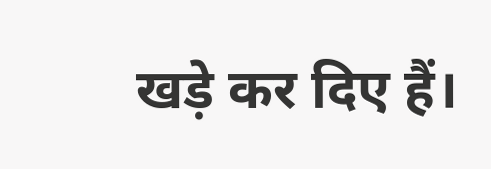खड़े कर दिए हैं।